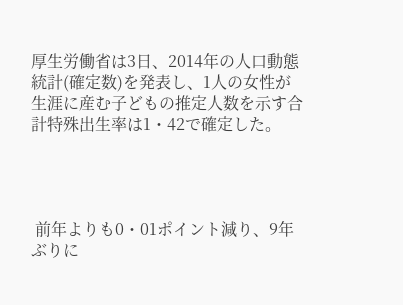厚生労働省は3日、2014年の人口動態統計(確定数)を発表し、1人の女性が生涯に産む子どもの推定人数を示す合計特殊出生率は1・42で確定した。




 前年よりも0・01ポイント減り、9年ぶりに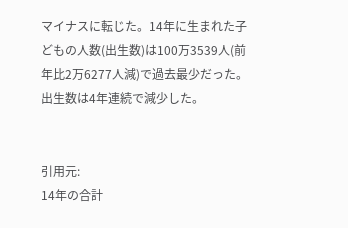マイナスに転じた。14年に生まれた子どもの人数(出生数)は100万3539人(前年比2万6277人減)で過去最少だった。出生数は4年連続で減少した。


引用元:
14年の合計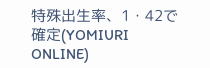特殊出生率、1・42で確定(YOMIURI ONLINE)